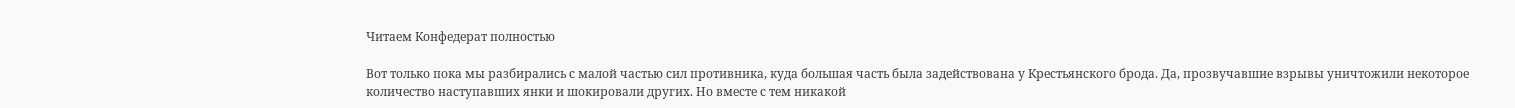Читаем Конфедерат полностью

Вот только пока мы разбирались с малой частью сил противника, куда большая часть была задействована у Крестьянского брода. Да, прозвучавшие взрывы уничтожили некоторое количество наступавших янки и шокировали других. Но вместе с тем никакой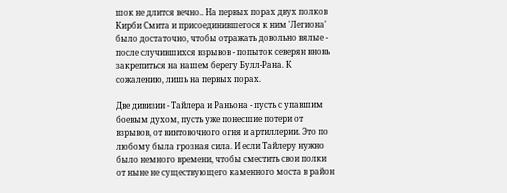шок не длится вечно.. На первых порах двух полков Кирби Смита и присоединившегося к ним 'Легиона' было достаточно, чтобы отражать довольно вялые - после случившихся взрывов - попыток северян вновь закрепиться на нашем берегу Булл-Рана. К сожалению, лишь на первых порах.

Две дивизии - Тайлера и Раньона - пусть с упавшим боевым духом, пусть уже понесшие потери от взрывов, от винтовочного огня и артиллерии. Это по любому была грозная сила. И если Тайлеру нужно было немного времени, чтобы сместить свои полки от ныне не существующего каменного моста в район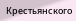Крестьянского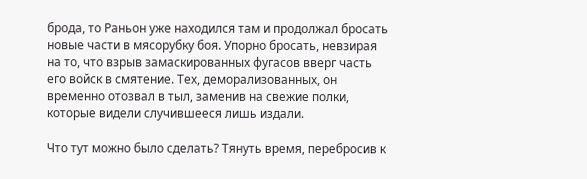брода, то Раньон уже находился там и продолжал бросать новые части в мясорубку боя. Упорно бросать, невзирая на то, что взрыв замаскированных фугасов вверг часть его войск в смятение. Тех, деморализованных, он временно отозвал в тыл, заменив на свежие полки, которые видели случившееся лишь издали.

Что тут можно было сделать? Тянуть время, перебросив к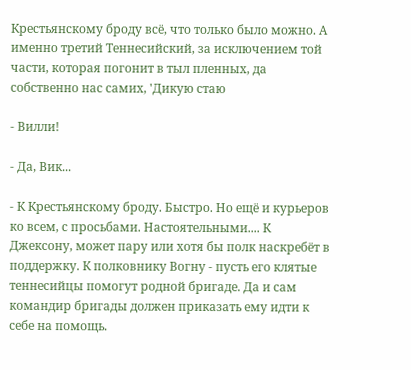Крестьянскому броду всё, что только было можно. А именно третий Теннесийский, за исключением той части, которая погонит в тыл пленных, да собственно нас самих, 'Дикую стаю

- Вилли!

- Да, Вик...

- К Крестьянскому броду. Быстро. Но ещё и курьеров ко всем, с просьбами. Настоятельными.... К Джексону, может пару или хотя бы полк наскребёт в поддержку. К полковнику Вогну - пусть его клятые теннесийцы помогут родной бригаде. Да и сам командир бригады должен приказать ему идти к себе на помощь.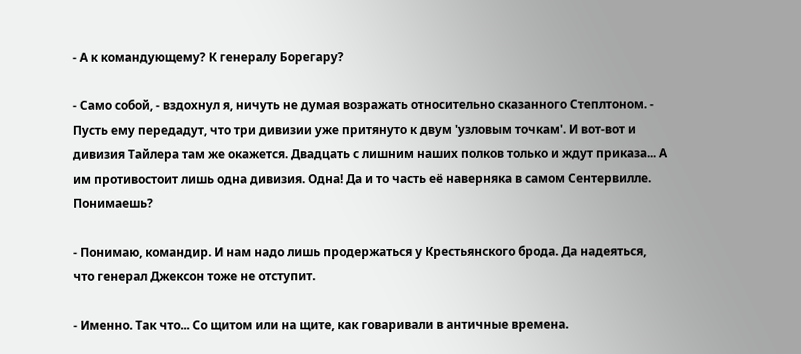- А к командующему? К генералу Борегару?

- Само собой, - вздохнул я, ничуть не думая возражать относительно сказанного Степлтоном. - Пусть ему передадут, что три дивизии уже притянуто к двум 'узловым точкам'. И вот-вот и дивизия Тайлера там же окажется. Двадцать с лишним наших полков только и ждут приказа... А им противостоит лишь одна дивизия. Одна! Да и то часть её наверняка в самом Сентервилле. Понимаешь?

- Понимаю, командир. И нам надо лишь продержаться у Крестьянского брода. Да надеяться, что генерал Джексон тоже не отступит.

- Именно. Так что... Со щитом или на щите, как говаривали в античные времена.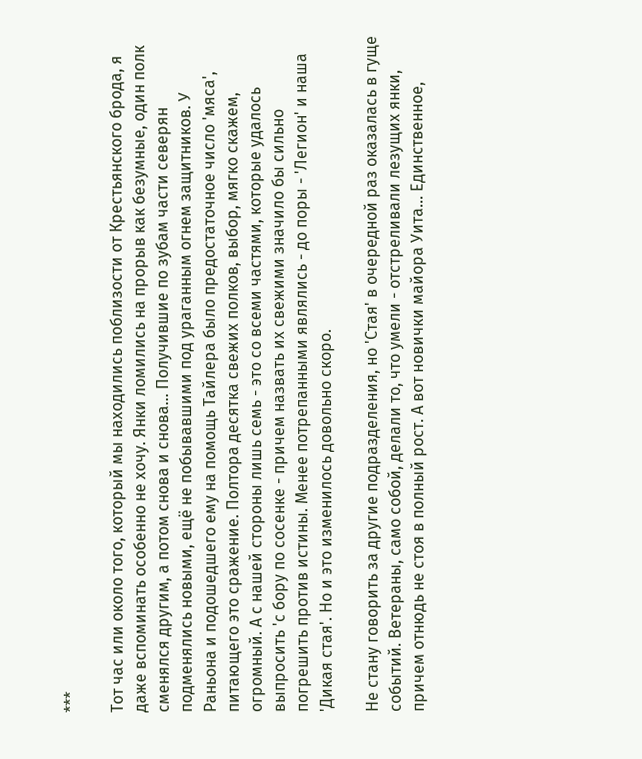***

Тот час или около того, который мы находились поблизости от Крестьянского брода, я даже вспоминать особенно не хочу. Янки ломились на прорыв как безумные, один полк сменялся другим, а потом снова и снова... Получившие по зубам части северян подменялись новыми, ещё не побывавшими под ураганным огнем защитников. У Раньона и подошедшего ему на помощь Тайлера было предостаточное число 'мяса', питающего это сражение. Полтора десятка свежих полков, выбор, мягко скажем, огромный. А с нашей стороны лишь семь - это со всеми частями, которые удалось выпросить 'с бору по сосенке - причем назвать их свежими значило бы сильно погрешить против истины. Менее потрепанными являлись - до поры - 'Легион' и наша 'Дикая стая'. Но и это изменилось довольно скоро.

Не стану говорить за другие подразделения, но 'Стая' в очередной раз оказалась в гуще событий. Ветераны, само собой, делали то, что умели - отстреливали лезущих янки, причем отнюдь не стоя в полный рост. А вот новички майора Уита... Единственное,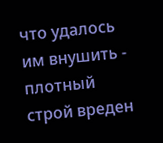что удалось им внушить - плотный строй вреден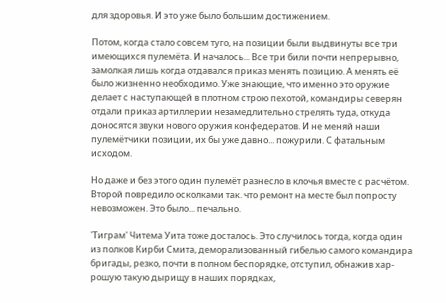для здоровья. И это уже было большим достижением.

Потом, когда стало совсем туго, на позиции были выдвинуты все три имеющихся пулемёта. И началось... Все три били почти непрерывно, замолкая лишь когда отдавался приказ менять позицию. А менять её было жизненно необходимо. Уже знающие, что именно это оружие делает с наступающей в плотном строю пехотой, командиры северян отдали приказ артиллерии незамедлительно стрелять туда, откуда доносятся звуки нового оружия конфедератов. И не меняй наши пулемётчики позиции, их бы уже давно... пожурили. С фатальным исходом.

Но даже и без этого один пулемёт разнесло в клочья вместе с расчётом. Второй повредило осколками так. что ремонт на месте был попросту невозможен. Это было... печально.

'Тиграм' Читема Уита тоже досталось. Это случилось тогда, когда один из полков Кирби Смита, деморализованный гибелью самого командира бригады, резко, почти в полном беспорядке, отступил, обнажив хар-рошую такую дырищу в наших порядках,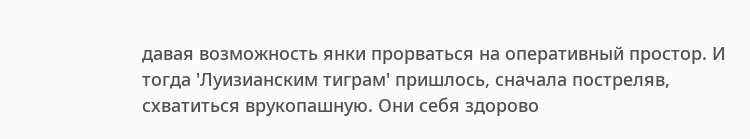давая возможность янки прорваться на оперативный простор. И тогда 'Луизианским тиграм' пришлось, сначала постреляв, схватиться врукопашную. Они себя здорово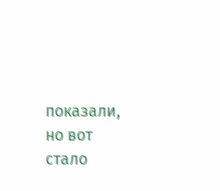показали, но вот стало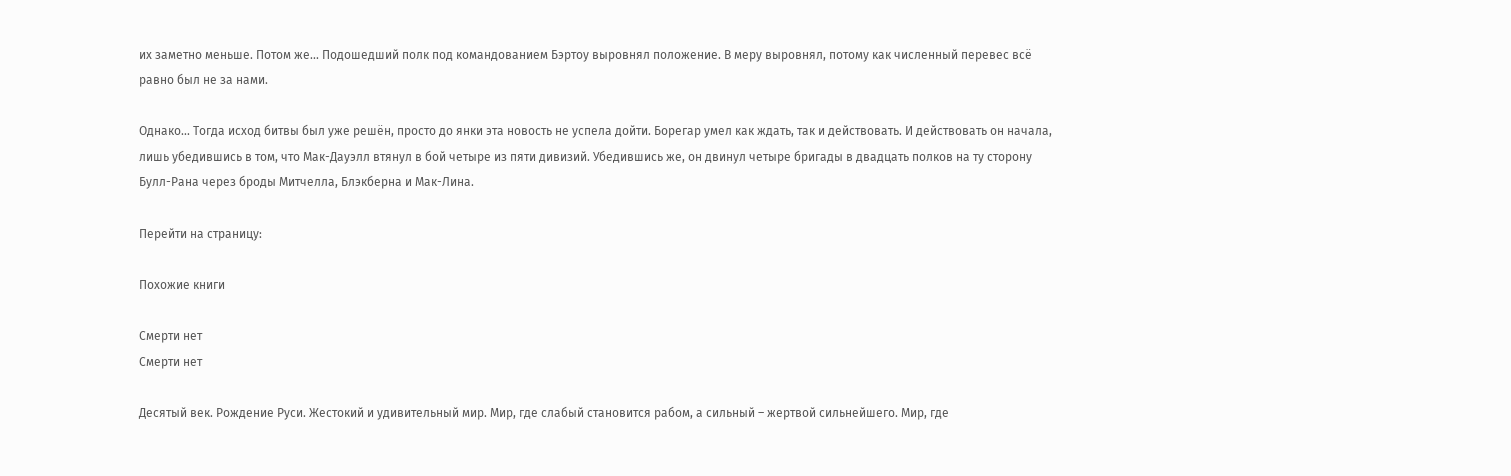их заметно меньше. Потом же... Подошедший полк под командованием Бэртоу выровнял положение. В меру выровнял, потому как численный перевес всё равно был не за нами.

Однако... Тогда исход битвы был уже решён, просто до янки эта новость не успела дойти. Борегар умел как ждать, так и действовать. И действовать он начала, лишь убедившись в том, что Мак-Дауэлл втянул в бой четыре из пяти дивизий. Убедившись же, он двинул четыре бригады в двадцать полков на ту сторону Булл-Рана через броды Митчелла, Блэкберна и Мак-Лина.

Перейти на страницу:

Похожие книги

Смерти нет
Смерти нет

Десятый век. Рождение Руси. Жестокий и удивительный мир. Мир, где слабый становится рабом, а сильный – жертвой сильнейшего. Мир, где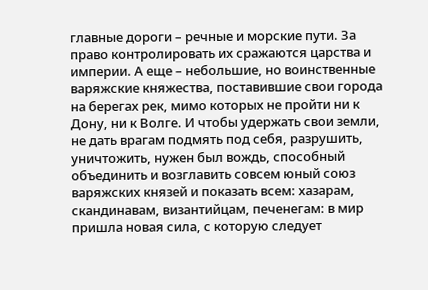главные дороги – речные и морские пути. За право контролировать их сражаются царства и империи. А еще – небольшие, но воинственные варяжские княжества, поставившие свои города на берегах рек, мимо которых не пройти ни к Дону, ни к Волге. И чтобы удержать свои земли, не дать врагам подмять под себя, разрушить, уничтожить, нужен был вождь, способный объединить и возглавить совсем юный союз варяжских князей и показать всем: хазарам, скандинавам, византийцам, печенегам: в мир пришла новая сила, с которую следует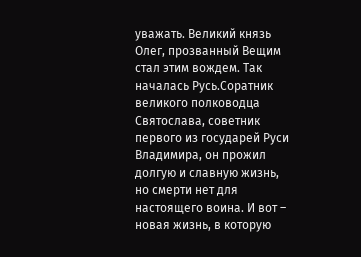уважать. Великий князь Олег, прозванный Вещим стал этим вождем. Так началась Русь.Соратник великого полководца Святослава, советник первого из государей Руси Владимира, он прожил долгую и славную жизнь, но смерти нет для настоящего воина. И вот – новая жизнь, в которую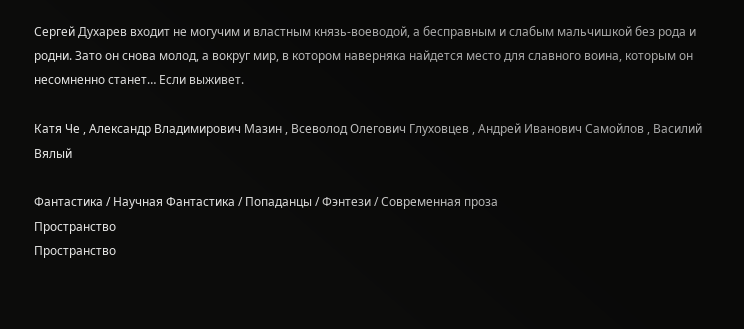Сергей Духарев входит не могучим и властным князь-воеводой, а бесправным и слабым мальчишкой без рода и родни. Зато он снова молод, а вокруг мир, в котором наверняка найдется место для славного воина, которым он несомненно станет… Если выживет.

Катя Че , Александр Владимирович Мазин , Всеволод Олегович Глуховцев , Андрей Иванович Самойлов , Василий Вялый

Фантастика / Научная Фантастика / Попаданцы / Фэнтези / Современная проза
Пространство
Пространство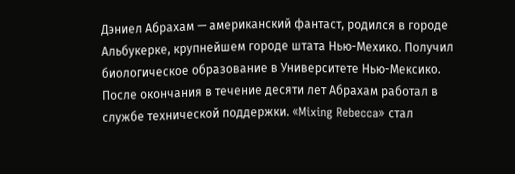Дэниел Абрахам — американский фантаст, родился в городе Альбукерке, крупнейшем городе штата Нью-Мехико. Получил биологическое образование в Университете Нью-Мексико. После окончания в течение десяти лет Абрахам работал в службе технической поддержки. «Mixing Rebecca» стал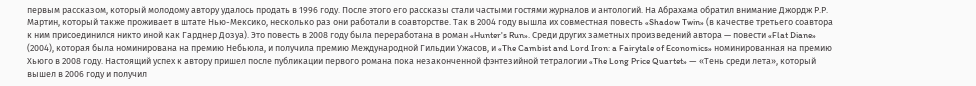первым рассказом, который молодому автору удалось продать в 1996 году. После этого его рассказы стали частыми гостями журналов и антологий. На Абрахама обратил внимание Джордж Р.Р. Мартин, который также проживает в штате Нью-Мексико, несколько раз они работали в соавторстве. Так в 2004 году вышла их совместная повесть «Shadow Twin» (в качестве третьего соавтора к ним присоединился никто иной как Гарднер Дозуа). Это повесть в 2008 году была переработана в роман «Hunter's Run». Среди других заметных произведений автора — повести «Flat Diane» (2004), которая была номинирована на премию Небьюла, и получила премию Международной Гильдии Ужасов, и «The Cambist and Lord Iron: a Fairytale of Economics» номинированная на премию Хьюго в 2008 году. Настоящий успех к автору пришел после публикации первого романа пока незаконченной фэнтезийной тетралогии «The Long Price Quartet» — «Тень среди лета», который вышел в 2006 году и получил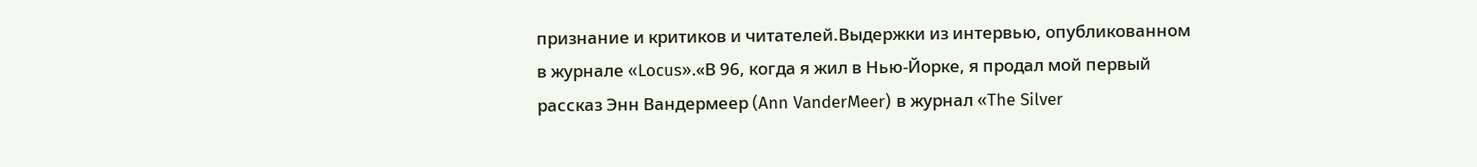признание и критиков и читателей.Выдержки из интервью, опубликованном в журнале «Locus».«В 96, когда я жил в Нью-Йорке, я продал мой первый рассказ Энн Вандермеер (Ann VanderMeer) в журнал «The Silver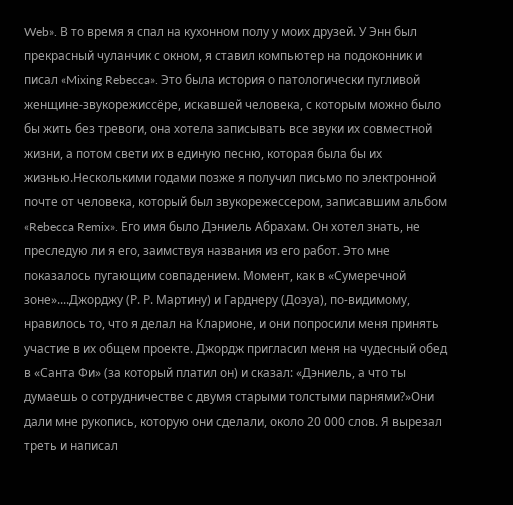Web». В то время я спал на кухонном полу у моих друзей. У Энн был прекрасный чуланчик с окном, я ставил компьютер на подоконник и писал «Mixing Rebecca». Это была история о патологически пугливой женщине-звукорежиссёре, искавшей человека, с которым можно было бы жить без тревоги, она хотела записывать все звуки их совместной жизни, а потом свети их в единую песню, которая была бы их жизнью.Несколькими годами позже я получил письмо по электронной почте от человека, который был звукорежессером, записавшим альбом «Rebecca Remix». Его имя было Дэниель Абрахам. Он хотел знать, не преследую ли я его, заимствуя названия из его работ. Это мне показалось пугающим совпадением. Момент, как в «Сумеречной зоне»....Джорджу (Р. Р. Мартину) и Гарднеру (Дозуа), по-видимому, нравилось то, что я делал на Кларионе, и они попросили меня принять участие в их общем проекте. Джордж пригласил меня на чудесный обед в «Санта Фи» (за который платил он) и сказал: «Дэниель, а что ты думаешь о сотрудничестве с двумя старыми толстыми парнями?»Они дали мне рукопись, которую они сделали, около 20 000 слов. Я вырезал треть и написал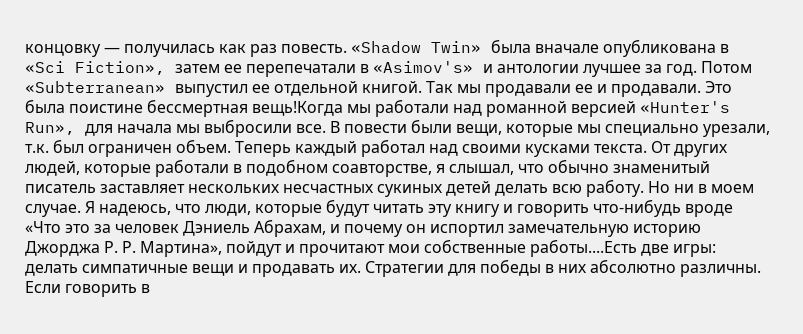концовку — получилась как раз повесть. «Shadow Twin» была вначале опубликована в «Sci Fiction», затем ее перепечатали в «Asimov's» и антологии лучшее за год. Потом «Subterranean» выпустил ее отдельной книгой. Так мы продавали ее и продавали. Это была поистине бессмертная вещь!Когда мы работали над романной версией «Hunter's Run», для начала мы выбросили все. В повести были вещи, которые мы специально урезали, т.к. был ограничен объем. Теперь каждый работал над своими кусками текста. От других людей, которые работали в подобном соавторстве, я слышал, что обычно знаменитый писатель заставляет нескольких несчастных сукиных детей делать всю работу. Но ни в моем случае. Я надеюсь, что люди, которые будут читать эту книгу и говорить что-нибудь вроде «Что это за человек Дэниель Абрахам, и почему он испортил замечательную историю Джорджа Р. Р. Мартина», пойдут и прочитают мои собственные работы....Есть две игры: делать симпатичные вещи и продавать их. Стратегии для победы в них абсолютно различны. Если говорить в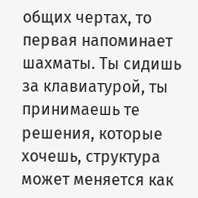общих чертах, то первая напоминает шахматы. Ты сидишь за клавиатурой, ты принимаешь те решения, которые хочешь, структура может меняется как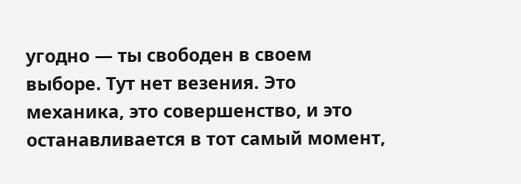угодно — ты свободен в своем выборе. Тут нет везения. Это механика, это совершенство, и это останавливается в тот самый момент,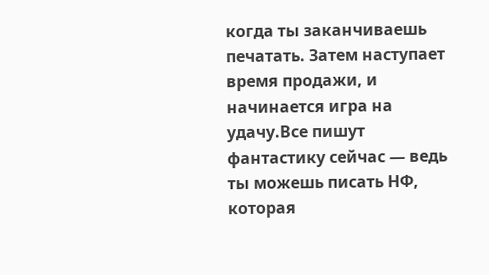когда ты заканчиваешь печатать. Затем наступает время продажи, и начинается игра на удачу.Все пишут фантастику сейчас — ведь ты можешь писать НФ, которая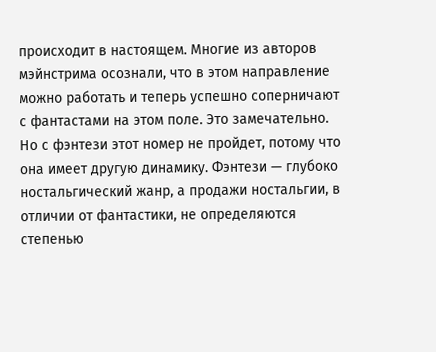происходит в настоящем. Многие из авторов мэйнстрима осознали, что в этом направление можно работать и теперь успешно соперничают с фантастами на этом поле. Это замечательно. Но с фэнтези этот номер не пройдет, потому что она имеет другую динамику. Фэнтези — глубоко ностальгический жанр, а продажи ностальгии, в отличии от фантастики, не определяются степенью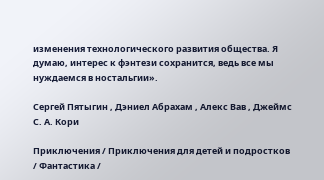изменения технологического развития общества. Я думаю, интерес к фэнтези сохранится, ведь все мы нуждаемся в ностальгии».

Сергей Пятыгин , Дэниел Абрахам , Алекс Вав , Джеймс С. А. Кори

Приключения / Приключения для детей и подростков / Фантастика /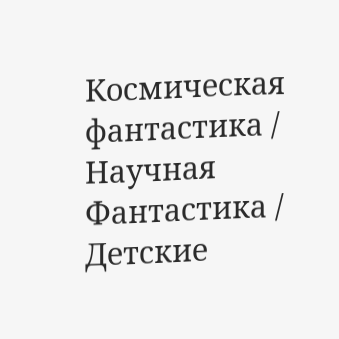Космическая фантастика / Научная Фантастика / Детские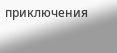приключения